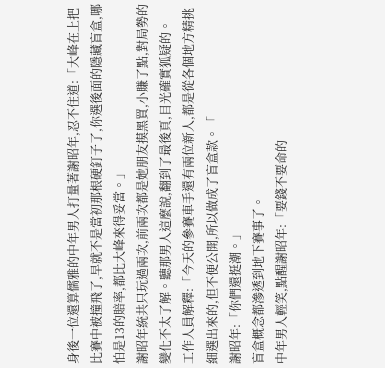身後一位還算儒雅的中年男人打量著謝昭年,忍不住道:「大峰在上把比賽中被撞飛了,早就不是當初那根硬釘子了,你選後面的隱藏盲盒,哪怕是13的賠率,都比大峰來得妥當。」
謝昭年統共只玩過兩次,前兩次都是她朋友摸黑買,小賺了點,對局勢的變化不太了解。聽那男人這麼說,翻到了最後頁,目光確實狐疑的。
工作人員解釋:「今天的參賽車手還有兩位新人,都是從各個地方精挑細選出來的,但不便公開,所以做成了盲盒款。「
謝昭年:「你們還挺潮。」
盲盒概念都滲透到地下賽事了。
中年男人輕笑,點醒謝昭年:「要錢不要命的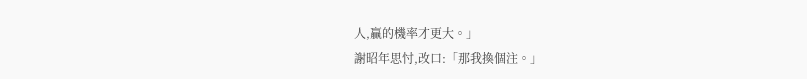人,贏的機率才更大。」
謝昭年思忖,改口:「那我換個注。」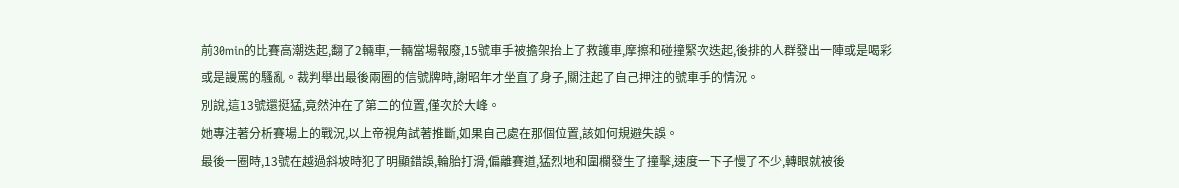前30min的比賽高潮迭起,翻了2輛車,一輛當場報廢,15號車手被擔架抬上了救護車,摩擦和碰撞緊次迭起,後排的人群發出一陣或是喝彩或是謾罵的騷亂。裁判舉出最後兩圈的信號牌時,謝昭年才坐直了身子,關注起了自己押注的號車手的情況。
別說,這13號還挺猛,竟然沖在了第二的位置,僅次於大峰。
她專注著分析賽場上的戰況,以上帝視角試著推斷,如果自己處在那個位置,該如何規避失誤。
最後一圈時,13號在越過斜坡時犯了明顯錯誤,輪胎打滑,偏離賽道,猛烈地和圍欄發生了撞擊,速度一下子慢了不少,轉眼就被後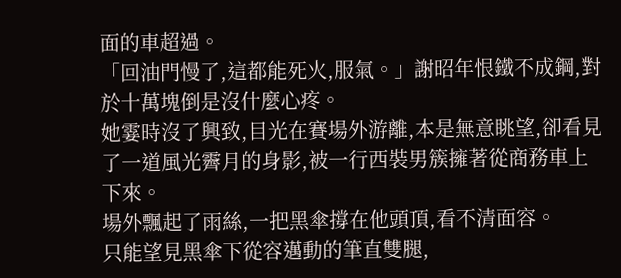面的車超過。
「回油門慢了,這都能死火,服氣。」謝昭年恨鐵不成鋼,對於十萬塊倒是沒什麼心疼。
她霎時沒了興致,目光在賽場外游離,本是無意眺望,卻看見了一道風光霽月的身影,被一行西裝男簇擁著從商務車上下來。
場外飄起了雨絲,一把黑傘撐在他頭頂,看不清面容。
只能望見黑傘下從容邁動的筆直雙腿,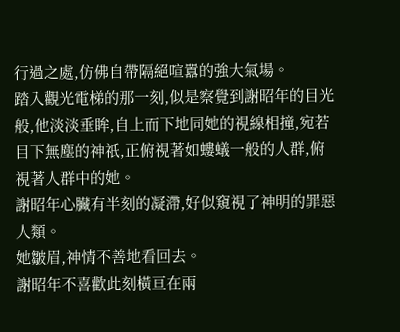行過之處,仿佛自帶隔絕喧囂的強大氣場。
踏入觀光電梯的那一刻,似是察覺到謝昭年的目光般,他淡淡垂眸,自上而下地同她的視線相撞,宛若目下無塵的神祇,正俯視著如螻蟻一般的人群,俯視著人群中的她。
謝昭年心臟有半刻的凝滯,好似窺視了神明的罪惡人類。
她皺眉,神情不善地看回去。
謝昭年不喜歡此刻橫亘在兩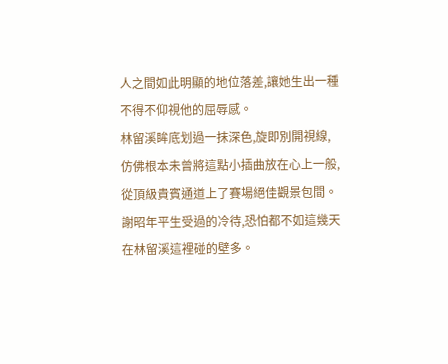人之間如此明顯的地位落差,讓她生出一種不得不仰視他的屈辱感。
林留溪眸底划過一抹深色,旋即別開視線,仿佛根本未曾將這點小插曲放在心上一般,從頂級貴賓通道上了賽場絕佳觀景包間。
謝昭年平生受過的冷待,恐怕都不如這幾天在林留溪這裡碰的壁多。